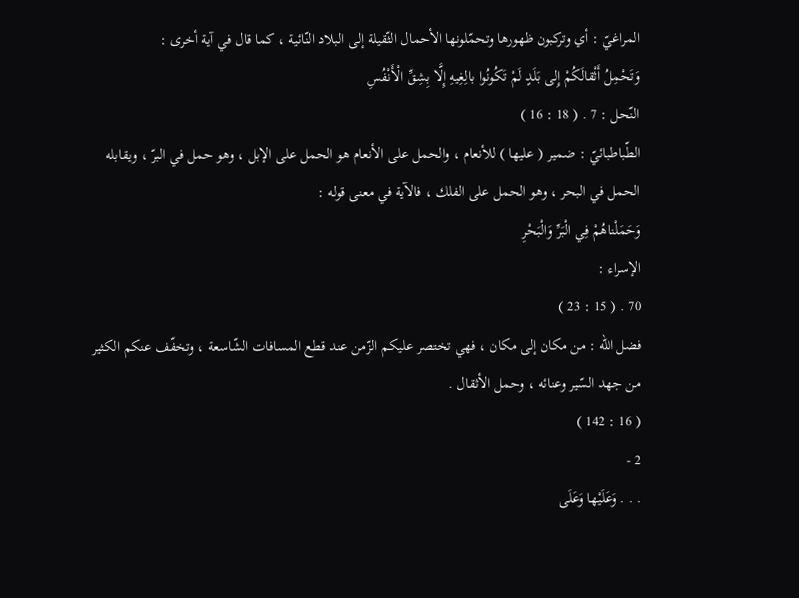المراغيّ : أي وتركبون ظهورها وتحمّلونها الأحمال الثّقيلة إلى البلاد النّائية ، كما قال في آية أخرى :
وَتَحْمِلُ أَثْقالَكُمْ إِلى بَلَدٍ لَمْ تَكُونُوا بالِغِيهِ إِلَّا بِشِقِّ الْأَنْفُسِ
النّحل : 7 . ( 18 : 16 )
الطّباطبائيّ : ضمير ( عليها ) للأنعام ، والحمل على الأنعام هو الحمل على الإبل ، وهو حمل في البرّ ، ويقابله الحمل في البحر ، وهو الحمل على الفلك ، فالآية في معنى قوله :
وَحَمَلْناهُمْ فِي الْبَرِّ وَالْبَحْرِ
الإسراء :
70 . ( 15 : 23 )
فضل اللّه : من مكان إلى مكان ، فهي تختصر عليكم الزّمن عند قطع المسافات الشّاسعة ، وتخفّف عنكم الكثير من جهد السّير وعنائه ، وحمل الأثقال .
( 16 : 142 )
2 -
. . . وَعَلَيْها وَعَلَى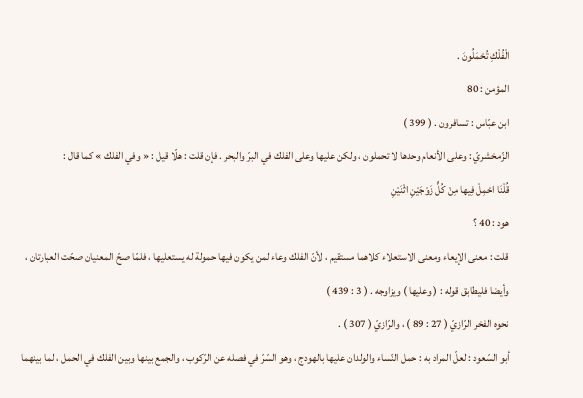الْفُلْكِ تُحْمَلُونَ .
المؤمن : 80
ابن عبّاس : تسافرون . ( 399 )
الزّمخشريّ : وعلى الأنعام وحدها لا تحملون ، ولكن عليها وعلى الفلك في البرّ والبحر . فإن قلت : هلّا قيل : « وفي الفلك » كما قال :
قُلْنَا احْمِلْ فِيها مِنْ كُلٍّ زَوْجَيْنِ اثْنَيْنِ
هود : 40 ؟
قلت : معنى الإيعاء ومعنى الاستعلاء كلاهما مستقيم ، لأنّ الفلك وعاء لمن يكون فيها حمولة له يستعليها ، فلمّا صحّ المعنيان صحّت العبارتان ، وأيضا فليطابق قوله : ( وعليها ) ويزاوجه . ( 3 : 439 )
نحوه الفخر الرّازيّ ( 27 : 89 ) ، والرّازيّ ( 307 ) .
أبو السّعود : لعلّ المراد به : حمل النّساء والولدان عليها بالهودج ، وهو السّرّ في فصله عن الرّكوب ، والجمع بينها وبين الفلك في الحمل ، لما بينهما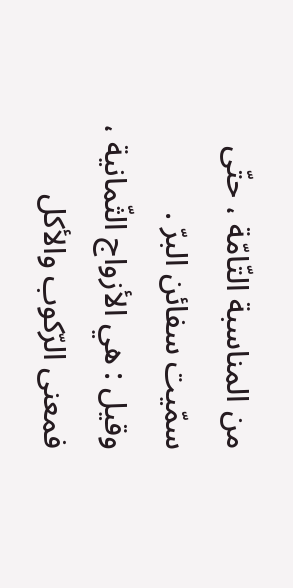من المناسبة التّامّة ، حتّى سمّيت سفائن البرّ .
وقيل : هي الأزواج الثّمانية ، فمعنى الرّكوب والأكل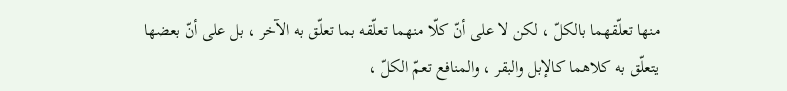منها تعلّقهما بالكلّ ، لكن لا على أنّ كلّا منهما تعلّقه بما تعلّق به الآخر ، بل على أنّ بعضها يتعلّق به كلاهما كالإبل والبقر ، والمنافع تعمّ الكلّ ،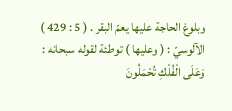وبلوغ الحاجة عليها يعمّ البقر . ( 5 : 429 )
الآلوسيّ : ( وعليها ) توطئة لقوله سبحانه :
وَعَلَى الْفُلْكِ تُحْمَلُونَ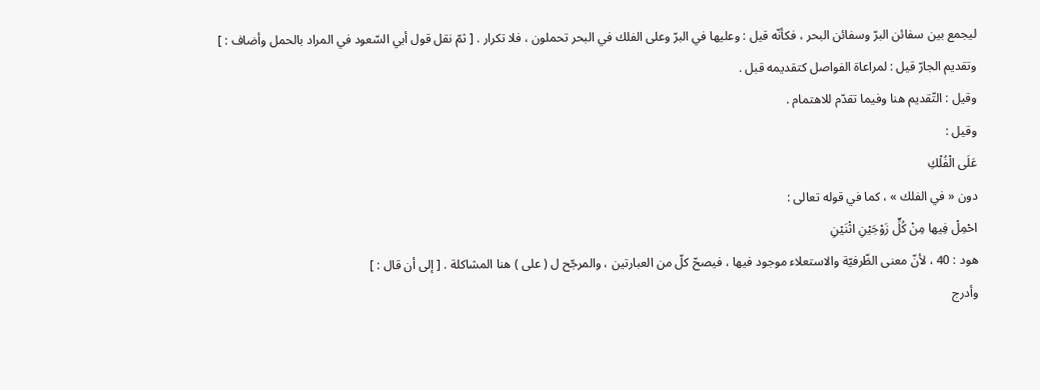ليجمع بين سفائن البرّ وسفائن البحر ، فكأنّه قيل : وعليها في البرّ وعلى الفلك في البحر تحملون ، فلا تكرار . [ ثمّ نقل قول أبي السّعود في المراد بالحمل وأضاف : ]
وتقديم الجارّ قيل : لمراعاة الفواصل كتقديمه قبل .
وقيل : التّقديم هنا وفيما تقدّم للاهتمام .
وقيل :
عَلَى الْفُلْكِ
دون « في الفلك » ، كما في قوله تعالى :
احْمِلْ فِيها مِنْ كُلٍّ زَوْجَيْنِ اثْنَيْنِ
هود : 40 ، لأنّ معنى الظّرفيّة والاستعلاء موجود فيها ، فيصحّ كلّ من العبارتين ، والمرجّح ل ( على ) هنا المشاكلة . [ إلى أن قال : ]
وأدرج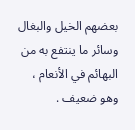بعضهم الخيل والبغال وسائر ما ينتفع به من البهائم في الأنعام ، وهو ضعيف .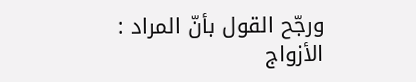ورجّح القول بأنّ المراد : الأزواج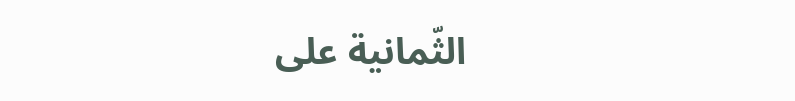الثّمانية على